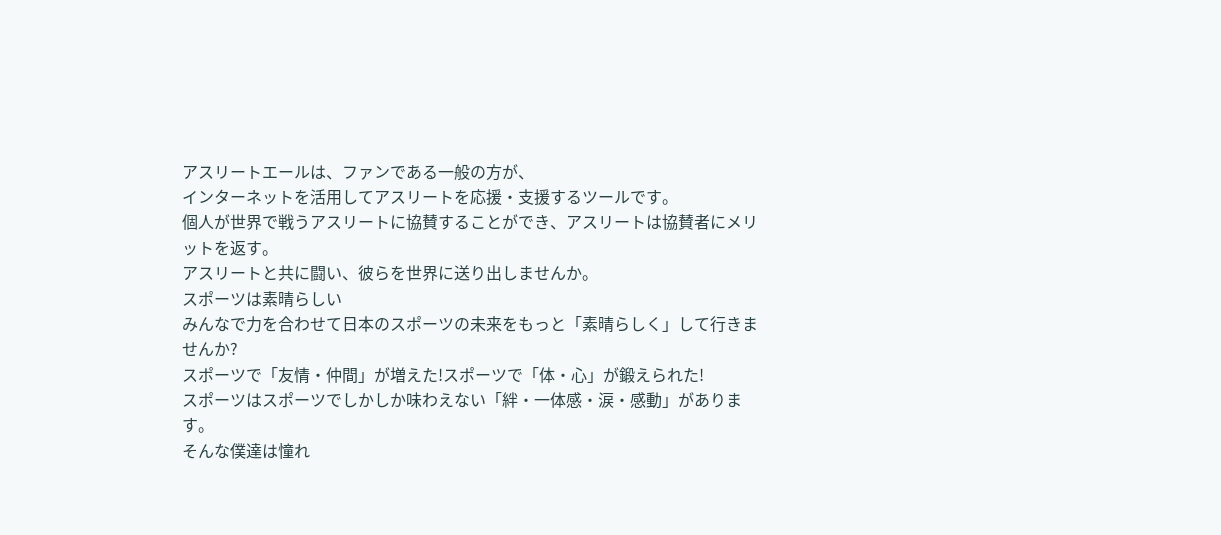アスリートエールは、ファンである一般の方が、
インターネットを活用してアスリートを応援・支援するツールです。
個人が世界で戦うアスリートに協賛することができ、アスリートは協賛者にメリットを返す。
アスリートと共に闘い、彼らを世界に送り出しませんか。
スポーツは素晴らしい
みんなで力を合わせて日本のスポーツの未来をもっと「素晴らしく」して行きませんか?
スポーツで「友情・仲間」が増えた!スポーツで「体・心」が鍛えられた!
スポーツはスポーツでしかしか味わえない「絆・一体感・涙・感動」があります。
そんな僕達は憧れ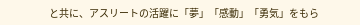と共に、アスリートの活躍に「夢」「感動」「勇気」をもら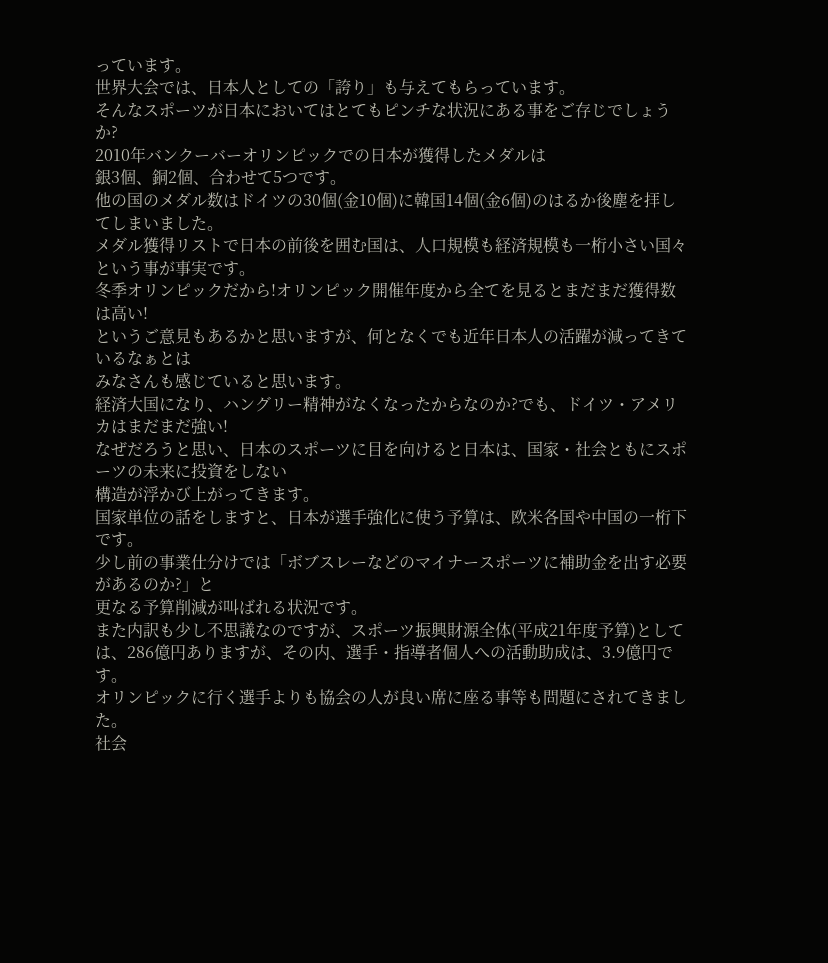っています。
世界大会では、日本人としての「誇り」も与えてもらっています。
そんなスポーツが日本においてはとてもピンチな状況にある事をご存じでしょうか?
2010年バンクーバーオリンピックでの日本が獲得したメダルは
銀3個、銅2個、合わせて5つです。
他の国のメダル数はドイツの30個(金10個)に韓国14個(金6個)のはるか後塵を拝してしまいました。
メダル獲得リストで日本の前後を囲む国は、人口規模も経済規模も一桁小さい国々という事が事実です。
冬季オリンピックだから!オリンピック開催年度から全てを見るとまだまだ獲得数は高い!
というご意見もあるかと思いますが、何となくでも近年日本人の活躍が減ってきているなぁとは
みなさんも感じていると思います。
経済大国になり、ハングリー精神がなくなったからなのか?でも、ドイツ・アメリカはまだまだ強い!
なぜだろうと思い、日本のスポーツに目を向けると日本は、国家・社会ともにスポーツの未来に投資をしない
構造が浮かび上がってきます。
国家単位の話をしますと、日本が選手強化に使う予算は、欧米各国や中国の一桁下です。
少し前の事業仕分けでは「ボブスレーなどのマイナースポーツに補助金を出す必要があるのか?」と
更なる予算削減が叫ばれる状況です。
また内訳も少し不思議なのですが、スポーツ振興財源全体(平成21年度予算)としては、286億円ありますが、その内、選手・指導者個人への活動助成は、3.9億円です。
オリンピックに行く選手よりも協会の人が良い席に座る事等も問題にされてきました。
社会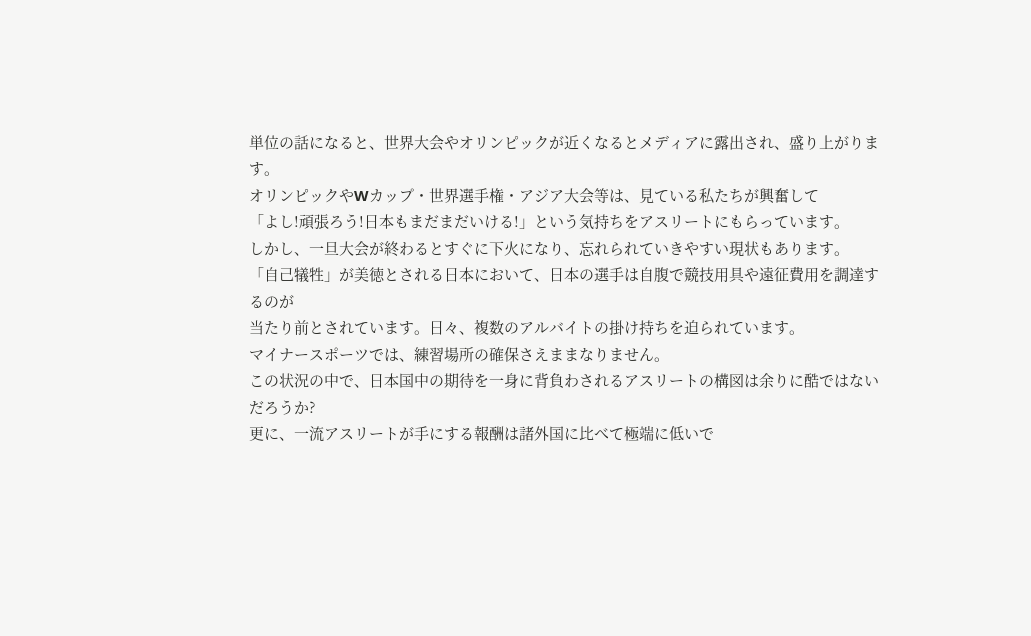単位の話になると、世界大会やオリンピックが近くなるとメディアに露出され、盛り上がります。
オリンピックやWカップ・世界選手権・アジア大会等は、見ている私たちが興奮して
「よし!頑張ろう!日本もまだまだいける!」という気持ちをアスリートにもらっています。
しかし、一旦大会が終わるとすぐに下火になり、忘れられていきやすい現状もあります。
「自己犠牲」が美徳とされる日本において、日本の選手は自腹で競技用具や遠征費用を調達するのが
当たり前とされています。日々、複数のアルバイトの掛け持ちを迫られています。
マイナースポーツでは、練習場所の確保さえままなりません。
この状況の中で、日本国中の期待を一身に背負わされるアスリートの構図は余りに酷ではないだろうか?
更に、一流アスリートが手にする報酬は諸外国に比べて極端に低いで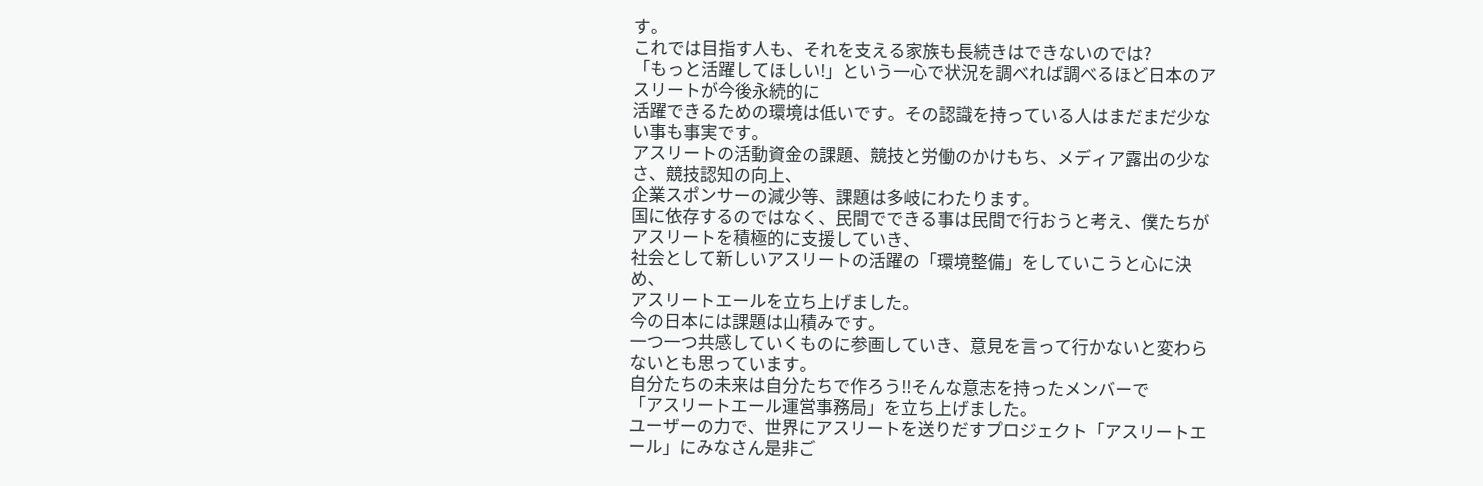す。
これでは目指す人も、それを支える家族も長続きはできないのでは?
「もっと活躍してほしい!」という一心で状況を調べれば調べるほど日本のアスリートが今後永続的に
活躍できるための環境は低いです。その認識を持っている人はまだまだ少ない事も事実です。
アスリートの活動資金の課題、競技と労働のかけもち、メディア露出の少なさ、競技認知の向上、
企業スポンサーの減少等、課題は多岐にわたります。
国に依存するのではなく、民間でできる事は民間で行おうと考え、僕たちがアスリートを積極的に支援していき、
社会として新しいアスリートの活躍の「環境整備」をしていこうと心に決め、
アスリートエールを立ち上げました。
今の日本には課題は山積みです。
一つ一つ共感していくものに参画していき、意見を言って行かないと変わらないとも思っています。
自分たちの未来は自分たちで作ろう!!そんな意志を持ったメンバーで
「アスリートエール運営事務局」を立ち上げました。
ユーザーの力で、世界にアスリートを送りだすプロジェクト「アスリートエール」にみなさん是非ご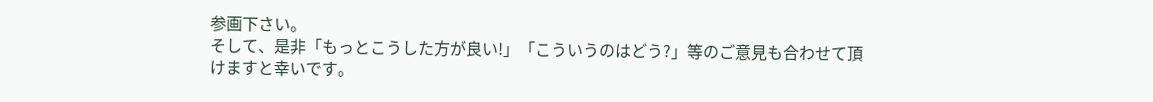参画下さい。
そして、是非「もっとこうした方が良い!」「こういうのはどう?」等のご意見も合わせて頂けますと幸いです。